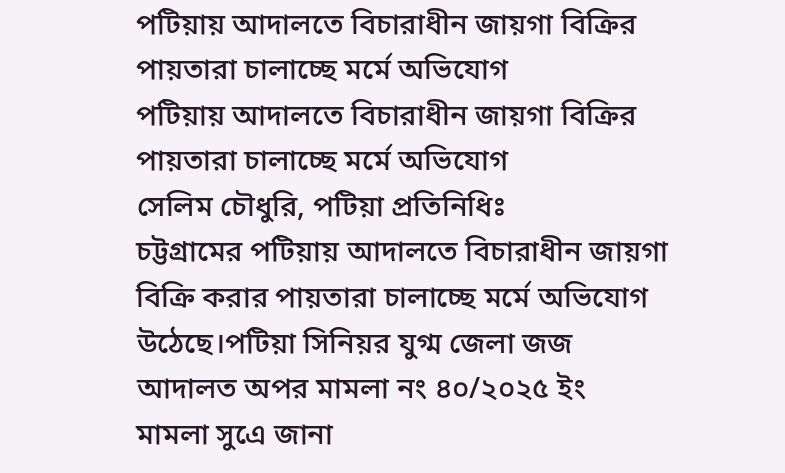পটিয়ায় আদালতে বিচারাধীন জায়গা বিক্রির পায়তারা চালাচ্ছে মর্মে অভিযোগ
পটিয়ায় আদালতে বিচারাধীন জায়গা বিক্রির পায়তারা চালাচ্ছে মর্মে অভিযোগ
সেলিম চৌধুরি, পটিয়া প্রতিনিধিঃ
চট্টগ্রামের পটিয়ায় আদালতে বিচারাধীন জায়গা বিক্রি করার পায়তারা চালাচ্ছে মর্মে অভিযোগ উঠেছে।পটিয়া সিনিয়র যুগ্ম জেলা জজ আদালত অপর মামলা নং ৪০/২০২৫ ইং
মামলা সুএে জানা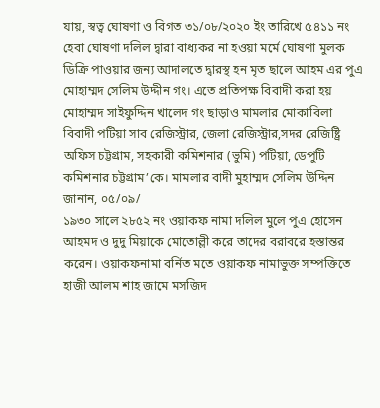যায়, স্বত্ব ঘোষণা ও বিগত ৩১/০৮/২০২০ ইং তারিখে ৫৪১১ নং হেবা ঘোষণা দলিল দ্বারা বাধ্যকর না হওয়া মর্মে ঘোষণা মুলক ডিক্রি পাওয়ার জন্য আদালতে দ্বারস্থ হন মৃত ছালে আহম এর পুএ মোহাম্মদ সেলিম উদ্দীন গং। এতে প্রতিপক্ষ বিবাদী করা হয় মোহাম্মদ সাইফুদ্দিন খালেদ গং ছাড়াও মামলার মোকাবিলা বিবাদী পটিয়া সাব রেজিস্ট্রার, জেলা রেজিস্ট্রার,সদর রেজিষ্ট্রি অফিস চট্টগ্রাম, সহকারী কমিশনার (ভুমি) পটিয়া, ডেপুটি কমিশনার চট্টগ্রাম’কে। মামলার বাদী মুহাম্মদ সেলিম উদ্দিন জানান, ০৫/০৯/
১৯৩০ সালে ২৮৫২ নং ওয়াকফ নামা দলিল মুলে পুএ হোসেন আহমদ ও দুদু মিয়াকে মোতোল্লী করে তাদের বরাবরে হস্তান্তর করেন। ওয়াকফনামা বর্নিত মতে ওয়াকফ নামাভুক্ত সম্পক্তিতে হাজী আলম শাহ জামে মসজিদ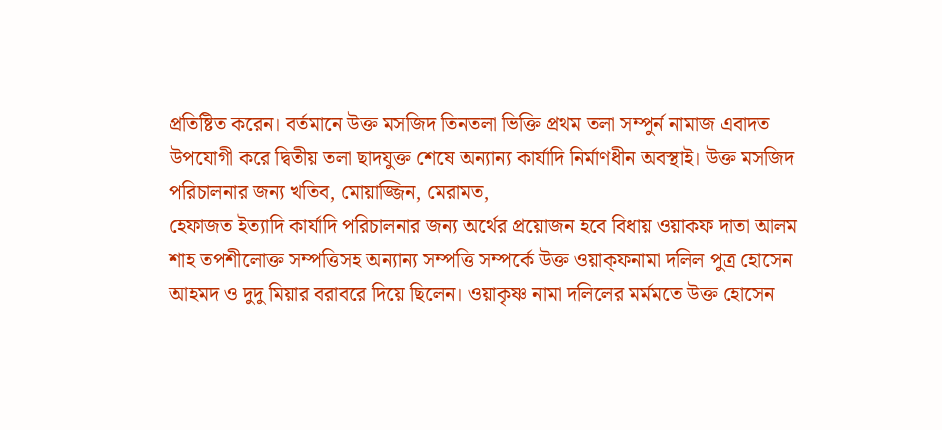প্রতিষ্টিত করেন। বর্তমানে উক্ত মসজিদ তিনতলা ভিক্তি প্রথম তলা সম্পুর্ন নামাজ এবাদত উপযোগী করে দ্বিতীয় তলা ছাদযুক্ত শেষে অন্যান্য কার্যাদি নির্মাণধীন অবস্থাই। উক্ত মসজিদ পরিচালনার জন্য খতিব, মোয়াজ্জিন, মেরামত,
হেফাজত ইত্যাদি কার্যাদি পরিচালনার জন্য অর্থের প্রয়োজন হবে বিধায় ওয়াকফ দাতা আলম শাহ তপশীলোক্ত সম্পত্তিসহ অন্যান্য সম্পত্তি সম্পর্কে উক্ত ওয়াক্ফনামা দলিল পুত্র হোসেন আহমদ ও দুদু মিয়ার বরাবরে দিয়ে ছিলেন। ওয়াকৃষ্ণ নামা দলিলের মর্মমতে উক্ত হোসেন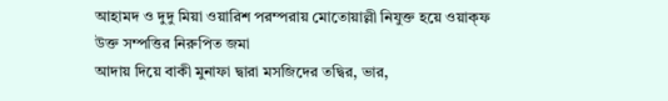আহামদ ও দুদু মিয়া ওয়ারিশ পরম্পরায় মোতোয়াল্লী নিযুক্ত হয়ে ওয়াক্ফ উক্ত সম্পত্তির নিরুপিত জমা
আদায় দিয়ে বাকী মুনাফা দ্বারা মসজিদের তদ্বির, ভার,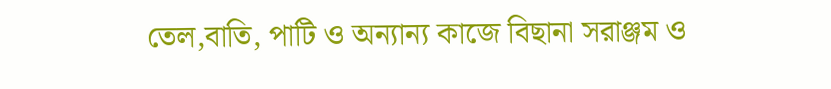তেল,বাতি, পাটি ও অন্যান্য কাজে বিছানা সরাঞ্জম ও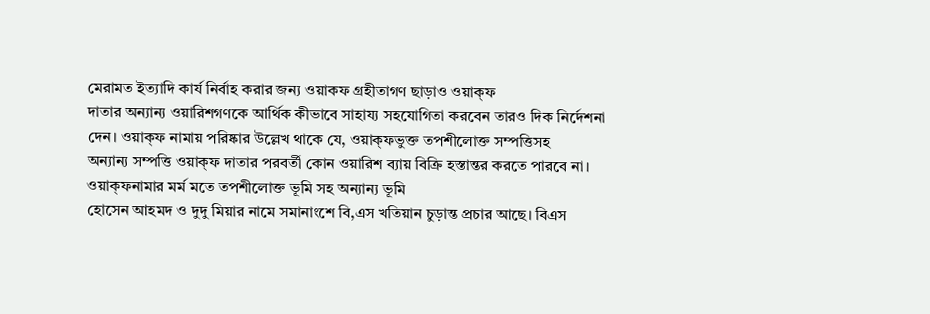মেরামত ইত্যাদি কার্য নির্বাহ করার জন্য ওয়াকফ গ্রহীতাগণ ছাড়াও ওয়াক্ফ
দাতার অন্যান্য ওয়ারিশগণকে আর্থিক কীভাবে সাহায্য সহযোগিতা করবেন তারও দিক নির্দেশনা দেন। ওয়াক্ফ নামায় পরিষ্কার উল্লেখ থাকে যে, ওয়াক্ফভুক্ত তপশীলোক্ত সম্পত্তিসহ
অন্যান্য সম্পত্তি ওয়াক্ফ দাতার পরবর্তী কোন ওয়ারিশ ব্যায় বিক্রি হস্তান্তর করতে পারবে না। ওয়াক্ফনামার মর্ম মতে তপশীলোক্ত ভূমি সহ অন্যান্য ভূমি
হোসেন আহমদ ও দুদু মিয়ার নামে সমানাংশে বি,এস খতিয়ান চুড়ান্ত প্রচার আছে। বিএস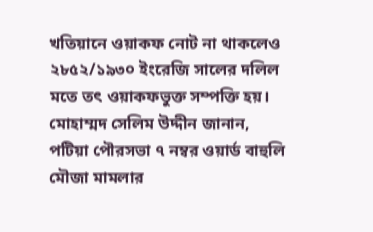খতিয়ানে ওয়াকফ নোট না থাকলেও ২৮৫২/১৯৩০ ইংরেজি সালের দলিল মতে তৎ ওয়াকফভুক্ত সম্পক্তি হয়। মোহাম্মদ সেলিম উদ্দীন জানান, পটিয়া পৌরসভা ৭ নম্বর ওয়ার্ড বাহুলি মৌজা মামলার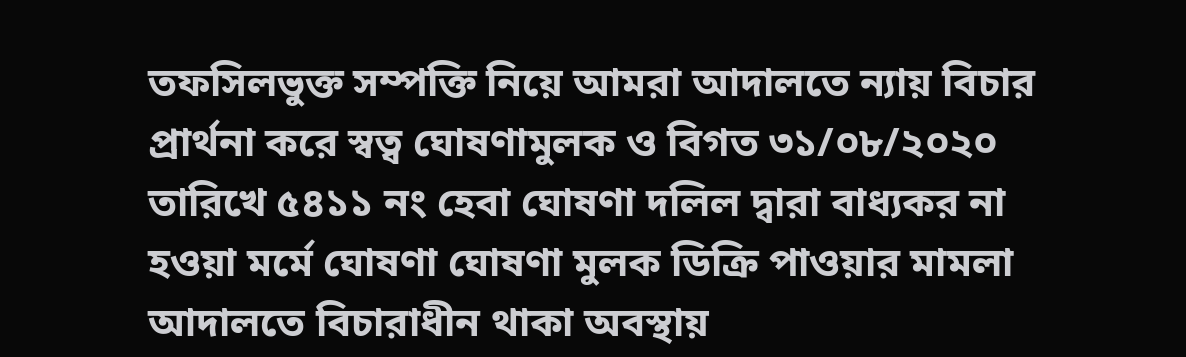তফসিলভুক্ত সম্পক্তি নিয়ে আমরা আদালতে ন্যায় বিচার প্রার্থনা করে স্বত্ব ঘোষণামুলক ও বিগত ৩১/০৮/২০২০ তারিখে ৫৪১১ নং হেবা ঘোষণা দলিল দ্বারা বাধ্যকর না হওয়া মর্মে ঘোষণা ঘোষণা মুলক ডিক্রি পাওয়ার মামলা আদালতে বিচারাধীন থাকা অবস্থায়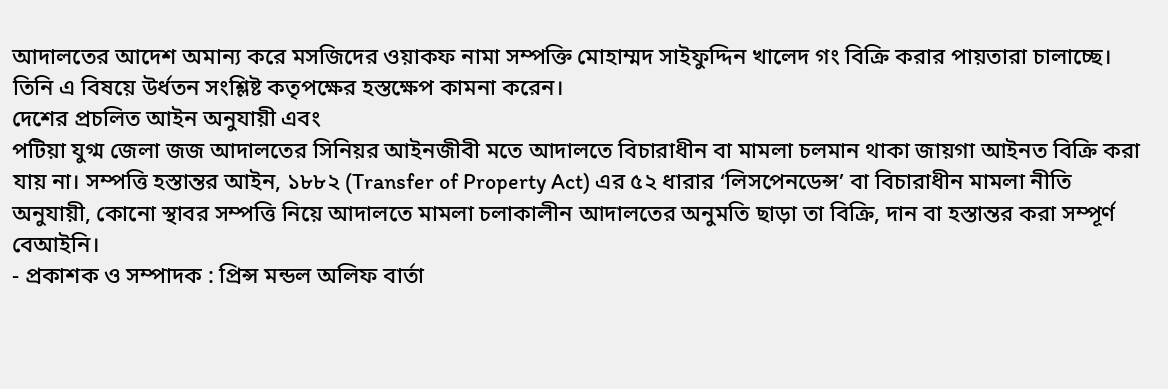আদালতের আদেশ অমান্য করে মসজিদের ওয়াকফ নামা সম্পক্তি মোহাম্মদ সাইফুদ্দিন খালেদ গং বিক্রি করার পায়তারা চালাচ্ছে। তিনি এ বিষয়ে উর্ধতন সংশ্লিষ্ট কতৃপক্ষের হস্তক্ষেপ কামনা করেন।
দেশের প্রচলিত আইন অনুযায়ী এবং
পটিয়া যুগ্ম জেলা জজ আদালতের সিনিয়র আইনজীবী মতে আদালতে বিচারাধীন বা মামলা চলমান থাকা জায়গা আইনত বিক্রি করা যায় না। সম্পত্তি হস্তান্তর আইন, ১৮৮২ (Transfer of Property Act) এর ৫২ ধারার ‘লিসপেনডেন্স’ বা বিচারাধীন মামলা নীতি অনুযায়ী, কোনো স্থাবর সম্পত্তি নিয়ে আদালতে মামলা চলাকালীন আদালতের অনুমতি ছাড়া তা বিক্রি, দান বা হস্তান্তর করা সম্পূর্ণ বেআইনি।
- প্রকাশক ও সম্পাদক : প্রিন্স মন্ডল অলিফ বার্তা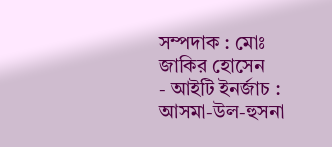সম্পদাক : মোঃ জাকির হোসেন
- আইটি ইনর্জাচ : আসমা-উল-হুসনা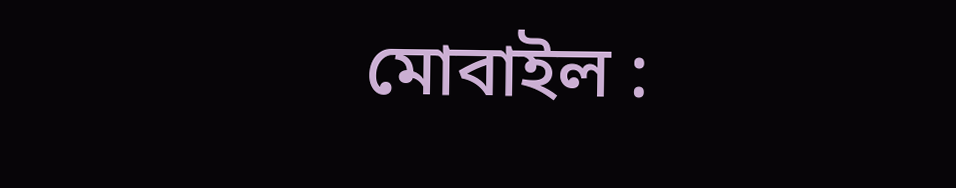মোবাইল :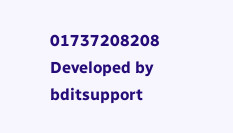01737208208
Developed by bditsupport